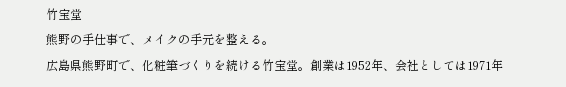竹宝堂
熊野の手仕事で、メイクの手元を整える。
広島県熊野町で、化粧筆づくりを続ける竹宝堂。創業は1952年、会社としては1971年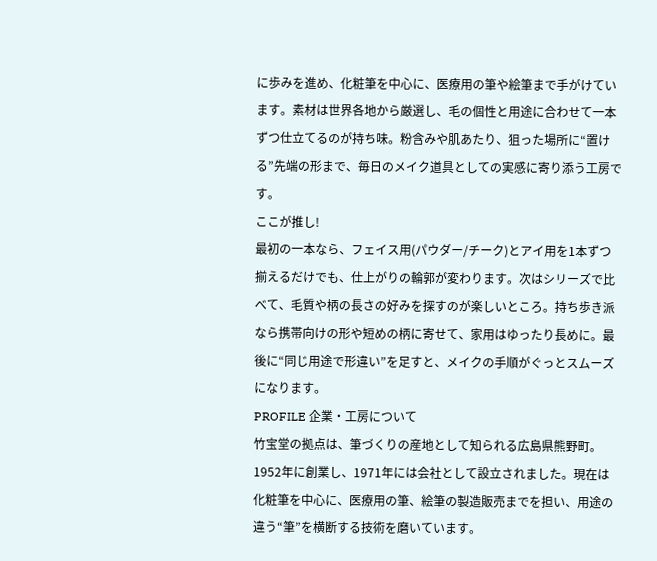に歩みを進め、化粧筆を中心に、医療用の筆や絵筆まで手がけています。素材は世界各地から厳選し、毛の個性と用途に合わせて一本ずつ仕立てるのが持ち味。粉含みや肌あたり、狙った場所に“置ける”先端の形まで、毎日のメイク道具としての実感に寄り添う工房です。
ここが推し!
最初の一本なら、フェイス用(パウダー/チーク)とアイ用を1本ずつ揃えるだけでも、仕上がりの輪郭が変わります。次はシリーズで比べて、毛質や柄の長さの好みを探すのが楽しいところ。持ち歩き派なら携帯向けの形や短めの柄に寄せて、家用はゆったり長めに。最後に“同じ用途で形違い”を足すと、メイクの手順がぐっとスムーズになります。
PROFILE 企業・工房について
竹宝堂の拠点は、筆づくりの産地として知られる広島県熊野町。1952年に創業し、1971年には会社として設立されました。現在は化粧筆を中心に、医療用の筆、絵筆の製造販売までを担い、用途の違う“筆”を横断する技術を磨いています。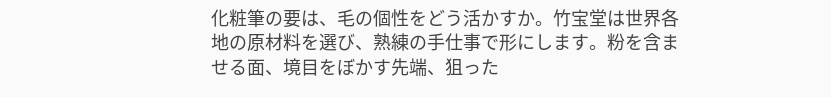化粧筆の要は、毛の個性をどう活かすか。竹宝堂は世界各地の原材料を選び、熟練の手仕事で形にします。粉を含ませる面、境目をぼかす先端、狙った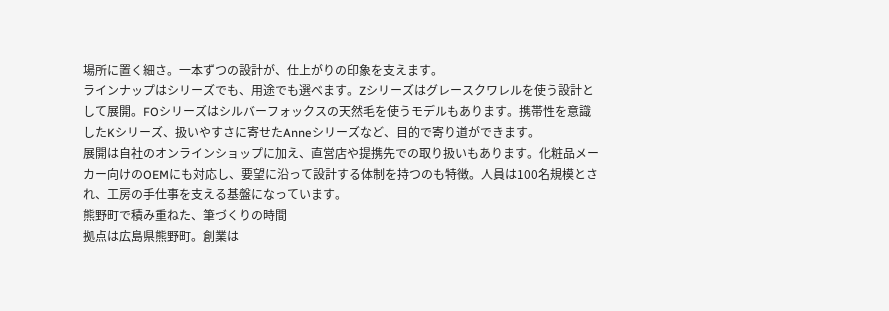場所に置く細さ。一本ずつの設計が、仕上がりの印象を支えます。
ラインナップはシリーズでも、用途でも選べます。Zシリーズはグレースクワレルを使う設計として展開。FOシリーズはシルバーフォックスの天然毛を使うモデルもあります。携帯性を意識したKシリーズ、扱いやすさに寄せたAnneシリーズなど、目的で寄り道ができます。
展開は自社のオンラインショップに加え、直営店や提携先での取り扱いもあります。化粧品メーカー向けのOEMにも対応し、要望に沿って設計する体制を持つのも特徴。人員は100名規模とされ、工房の手仕事を支える基盤になっています。
熊野町で積み重ねた、筆づくりの時間
拠点は広島県熊野町。創業は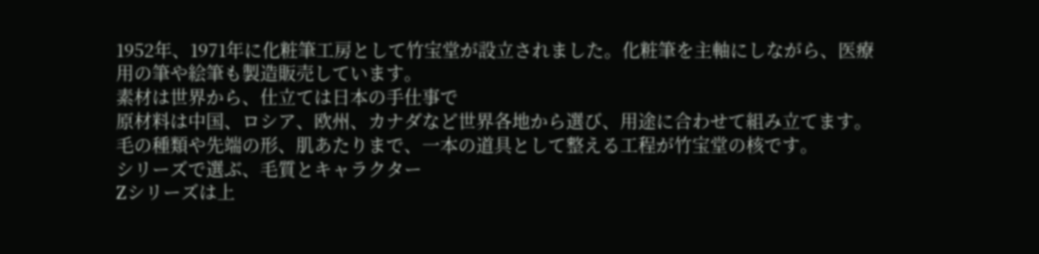1952年、1971年に化粧筆工房として竹宝堂が設立されました。化粧筆を主軸にしながら、医療用の筆や絵筆も製造販売しています。
素材は世界から、仕立ては日本の手仕事で
原材料は中国、ロシア、欧州、カナダなど世界各地から選び、用途に合わせて組み立てます。毛の種類や先端の形、肌あたりまで、一本の道具として整える工程が竹宝堂の核です。
シリーズで選ぶ、毛質とキャラクター
Zシリーズは上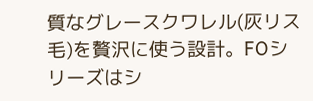質なグレースクワレル(灰リス毛)を贅沢に使う設計。FOシリーズはシ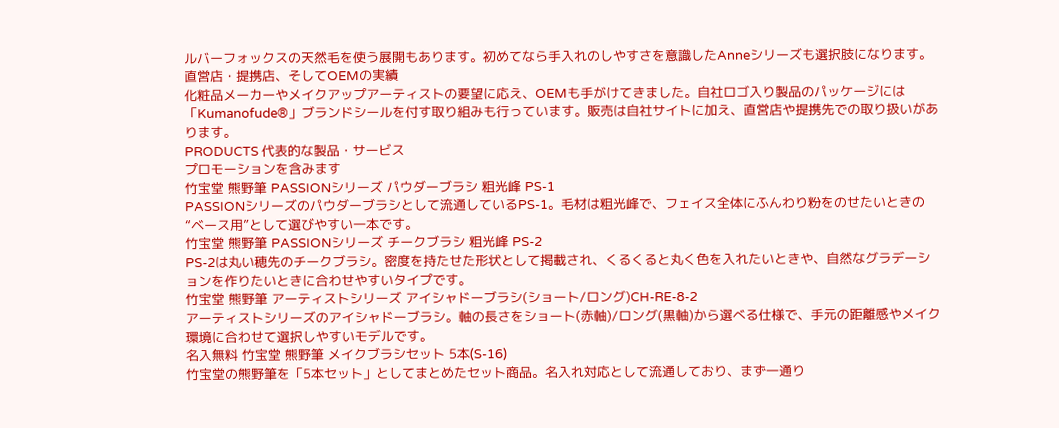ルバーフォックスの天然毛を使う展開もあります。初めてなら手入れのしやすさを意識したAnneシリーズも選択肢になります。
直営店・提携店、そしてOEMの実績
化粧品メーカーやメイクアップアーティストの要望に応え、OEMも手がけてきました。自社ロゴ入り製品のパッケージには「Kumanofude®」ブランドシールを付す取り組みも行っています。販売は自社サイトに加え、直営店や提携先での取り扱いがあります。
PRODUCTS 代表的な製品・サービス
プロモーションを含みます
竹宝堂 熊野筆 PASSIONシリーズ パウダーブラシ 粗光峰 PS-1
PASSIONシリーズのパウダーブラシとして流通しているPS-1。毛材は粗光峰で、フェイス全体にふんわり粉をのせたいときの“ベース用”として選びやすい一本です。
竹宝堂 熊野筆 PASSIONシリーズ チークブラシ 粗光峰 PS-2
PS-2は丸い穂先のチークブラシ。密度を持たせた形状として掲載され、くるくると丸く色を入れたいときや、自然なグラデーションを作りたいときに合わせやすいタイプです。
竹宝堂 熊野筆 アーティストシリーズ アイシャドーブラシ(ショート/ロング)CH-RE-8-2
アーティストシリーズのアイシャドーブラシ。軸の長さをショート(赤軸)/ロング(黒軸)から選べる仕様で、手元の距離感やメイク環境に合わせて選択しやすいモデルです。
名入無料 竹宝堂 熊野筆 メイクブラシセット 5本(S-16)
竹宝堂の熊野筆を「5本セット」としてまとめたセット商品。名入れ対応として流通しており、まず一通り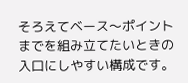そろえてベース〜ポイントまでを組み立てたいときの入口にしやすい構成です。